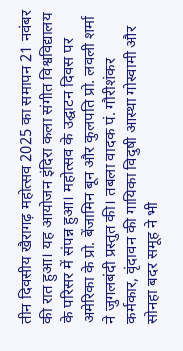तीन दिवसीय खैरागढ़ महोत्सव 2025 का समापन 21 नवंबर की रात हुआ। यह आयोजन इंदिरा कला संगीत विश्वविद्यालय के परिसर में संपन्न हुआ। महोत्सव के उद्घाटन दिवस पर अमेरिका के प्रो. बेंजामिन बून और कुलपति प्रो. लवली शर्मा ने जुगलबंदी प्रस्तुत की। तबला वादक पं. गौरीशंकर कर्मकार, वृंदावन की गायिका विदुषी आस्था गोस्वामी और सोनहा बदर समूह ने भी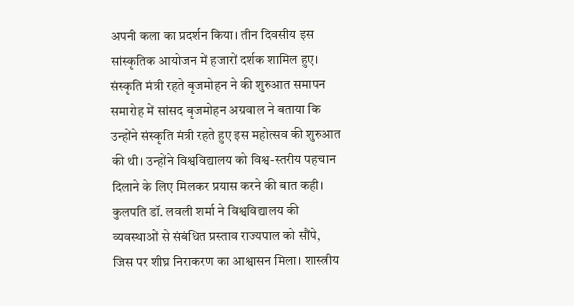अपनी कला का प्रदर्शन किया। तीन दिवसीय इस सांस्कृतिक आयोजन में हजारों दर्शक शामिल हुए। संस्कृति मंत्री रहते बृजमोहन ने की शुरुआत समापन समारोह में सांसद बृजमोहन अग्रवाल ने बताया कि उन्होंने संस्कृति मंत्री रहते हुए इस महोत्सव की शुरुआत की थी। उन्होंने विश्वविद्यालय को विश्व-स्तरीय पहचान दिलाने के लिए मिलकर प्रयास करने की बात कही। कुलपति डॉ. लवली शर्मा ने विश्वविद्यालय की व्यवस्थाओं से संबंधित प्रस्ताव राज्यपाल को सौंपे, जिस पर शीघ्र निराकरण का आश्वासन मिला। शास्त्रीय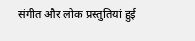संगीत और लोक प्रस्तुतियां हुई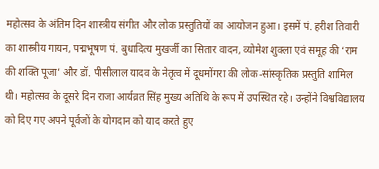महोत्सव के अंतिम दिन शास्त्रीय संगीत और लोक प्रस्तुतियों का आयोजन हुआ। इसमें पं. हरीश तिवारी का शास्त्रीय गायन, पद्मभूषण पं. बुधादित्य मुखर्जी का सितार वादन, व्योमेश शुक्ला एवं समूह की ‘राम की शक्ति पूजा’ और डॉ. पीसीलाल यादव के नेतृत्व में दूधमोंगरा की लोक-सांस्कृतिक प्रस्तुति शामिल थी। महोत्सव के दूसरे दिन राजा आर्यव्रत सिंह मुख्य अतिथि के रूप में उपस्थित रहे। उन्होंने विश्वविद्यालय को दिए गए अपने पूर्वजों के योगदान को याद करते हुए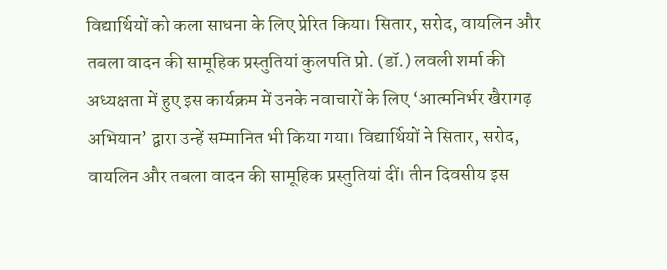विद्यार्थियों को कला साधना के लिए प्रेरित किया। सितार, सरोद, वायलिन और तबला वादन की सामूहिक प्रस्तुतियां कुलपति प्रो. (डॉ.) लवली शर्मा की अध्यक्षता में हुए इस कार्यक्रम में उनके नवाचारों के लिए ‘आत्मनिर्भर खैरागढ़ अभियान’ द्वारा उन्हें सम्मानित भी किया गया। विद्यार्थियों ने सितार, सरोद, वायलिन और तबला वादन की सामूहिक प्रस्तुतियां दीं। तीन दिवसीय इस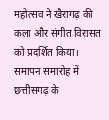महोत्सव ने खैरागढ़ की कला और संगीत विरासत को प्रदर्शित किया। समापन समारोह में छत्तीसगढ़ के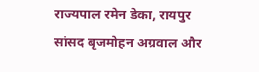राज्यपाल रमेन डेका, रायपुर सांसद बृजमोहन अग्रवाल और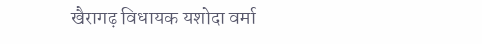खैरागढ़ विधायक यशोदा वर्मा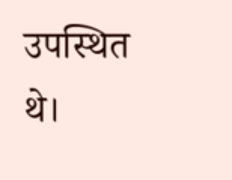उपस्थित थे।